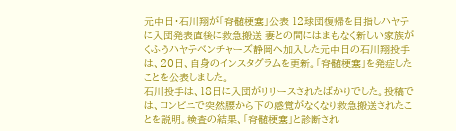元中日・石川翔が「脊髄梗塞」公表 12球団復帰を目指しハヤテに入団発表直後に救急搬送 妻との間にはまもなく新しい家族が
くふうハヤテベンチャーズ静岡へ加入した元中日の石川翔投手は、20日、自身のインスタグラムを更新。「脊髄梗塞」を発症したことを公表しました。
石川投手は、18日に入団がリリースされたばかりでした。投稿では、コンビニで突然腰から下の感覚がなくなり救急搬送されたことを説明。検査の結果、「脊髄梗塞」と診断され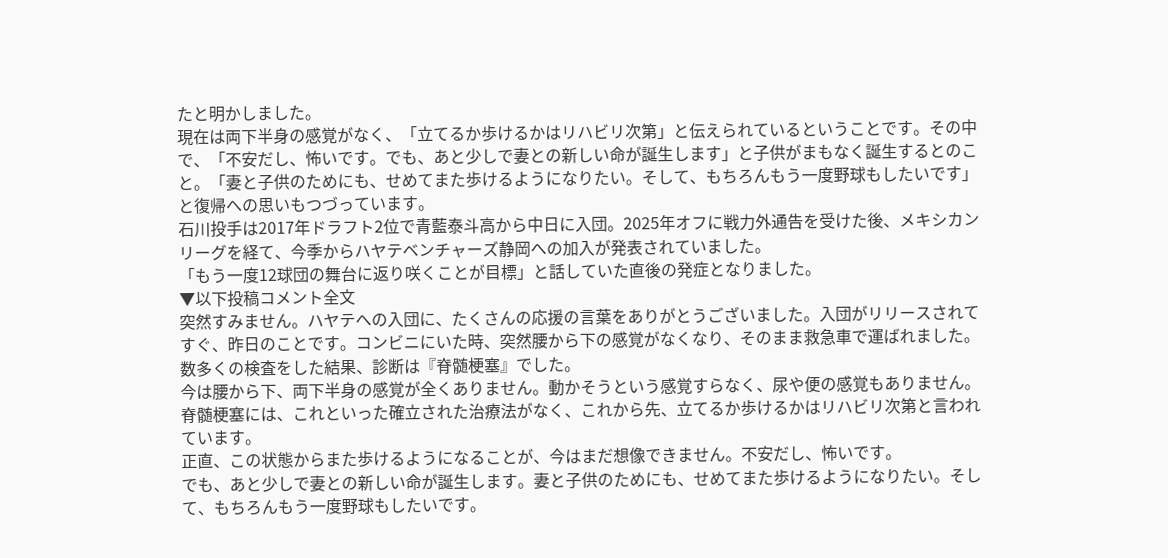たと明かしました。
現在は両下半身の感覚がなく、「立てるか歩けるかはリハビリ次第」と伝えられているということです。その中で、「不安だし、怖いです。でも、あと少しで妻との新しい命が誕生します」と子供がまもなく誕生するとのこと。「妻と子供のためにも、せめてまた歩けるようになりたい。そして、もちろんもう一度野球もしたいです」と復帰への思いもつづっています。
石川投手は2017年ドラフト2位で青藍泰斗高から中日に入団。2025年オフに戦力外通告を受けた後、メキシカンリーグを経て、今季からハヤテベンチャーズ静岡への加入が発表されていました。
「もう一度12球団の舞台に返り咲くことが目標」と話していた直後の発症となりました。
▼以下投稿コメント全文
突然すみません。ハヤテへの入団に、たくさんの応援の言葉をありがとうございました。入団がリリースされてすぐ、昨日のことです。コンビニにいた時、突然腰から下の感覚がなくなり、そのまま救急車で運ばれました。数多くの検査をした結果、診断は『脊髄梗塞』でした。
今は腰から下、両下半身の感覚が全くありません。動かそうという感覚すらなく、尿や便の感覚もありません。
脊髄梗塞には、これといった確立された治療法がなく、これから先、立てるか歩けるかはリハビリ次第と言われています。
正直、この状態からまた歩けるようになることが、今はまだ想像できません。不安だし、怖いです。
でも、あと少しで妻との新しい命が誕生します。妻と子供のためにも、せめてまた歩けるようになりたい。そして、もちろんもう一度野球もしたいです。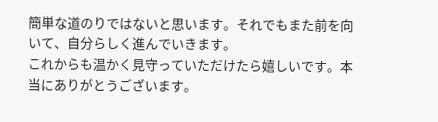簡単な道のりではないと思います。それでもまた前を向いて、自分らしく進んでいきます。
これからも温かく見守っていただけたら嬉しいです。本当にありがとうございます。